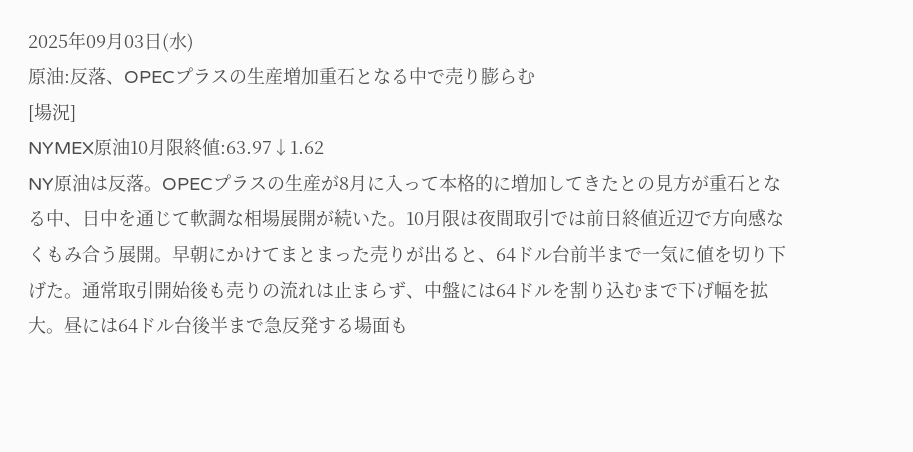2025年09月03日(水)
原油:反落、OPECプラスの生産増加重石となる中で売り膨らむ
[場況]
NYMEX原油10月限終値:63.97↓1.62
NY原油は反落。OPECプラスの生産が8月に入って本格的に増加してきたとの見方が重石となる中、日中を通じて軟調な相場展開が続いた。10月限は夜間取引では前日終値近辺で方向感なくもみ合う展開。早朝にかけてまとまった売りが出ると、64ドル台前半まで一気に値を切り下げた。通常取引開始後も売りの流れは止まらず、中盤には64ドルを割り込むまで下げ幅を拡大。昼には64ドル台後半まで急反発する場面も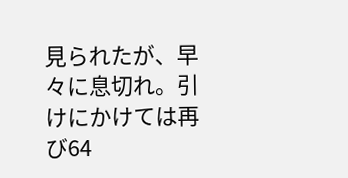見られたが、早々に息切れ。引けにかけては再び64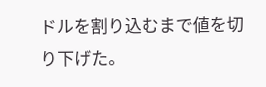ドルを割り込むまで値を切り下げた。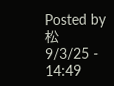Posted by 松 9/3/25 - 14:49